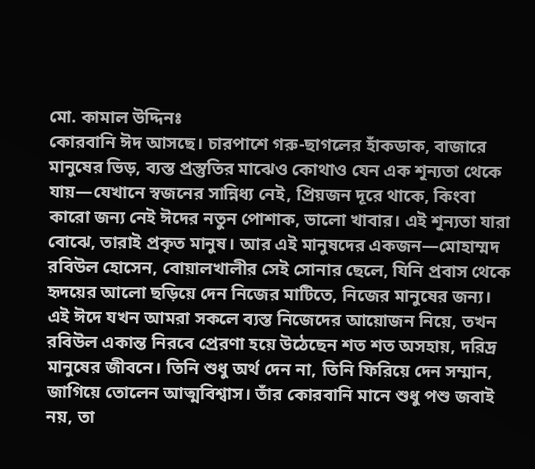মো. কামাল উদ্দিনঃ
কোরবানি ঈদ আসছে। চারপাশে গরু-ছাগলের হাঁকডাক, বাজারে মানুষের ভিড়, ব্যস্ত প্রস্তুতির মাঝেও কোথাও যেন এক শূন্যতা থেকে যায়—যেখানে স্বজনের সান্নিধ্য নেই, প্রিয়জন দূরে থাকে, কিংবা কারো জন্য নেই ঈদের নতুন পোশাক, ভালো খাবার। এই শূন্যতা যারা বোঝে, তারাই প্রকৃত মানুষ। আর এই মানুষদের একজন—মোহাম্মদ রবিউল হোসেন, বোয়ালখালীর সেই সোনার ছেলে, যিনি প্রবাস থেকে হৃদয়ের আলো ছড়িয়ে দেন নিজের মাটিতে, নিজের মানুষের জন্য।
এই ঈদে যখন আমরা সকলে ব্যস্ত নিজেদের আয়োজন নিয়ে, তখন রবিউল একান্ত নিরবে প্রেরণা হয়ে উঠেছেন শত শত অসহায়, দরিদ্র মানুষের জীবনে। তিনি শুধু অর্থ দেন না, তিনি ফিরিয়ে দেন সম্মান, জাগিয়ে তোলেন আত্মবিশ্বাস। তাঁর কোরবানি মানে শুধু পশু জবাই নয়, তা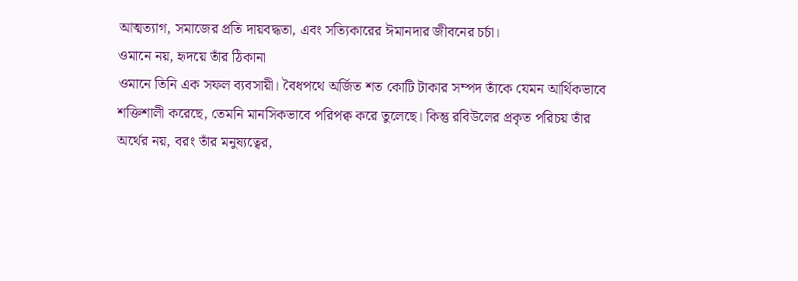আত্মত্যাগ, সমাজের প্রতি দায়বদ্ধতা, এবং সত্যিকারের ঈমানদার জীবনের চর্চা।
ওমানে নয়, হৃদয়ে তাঁর ঠিকানা
ওমানে তিনি এক সফল ব্যবসায়ী। বৈধপথে অর্জিত শত কোটি টাকার সম্পদ তাঁকে যেমন আর্থিকভাবে শক্তিশালী করেছে, তেমনি মানসিকভাবে পরিপক্ব করে তুলেছে। কিন্তু রবিউলের প্রকৃত পরিচয় তাঁর অর্থের নয়, বরং তাঁর মনুষ্যত্বের,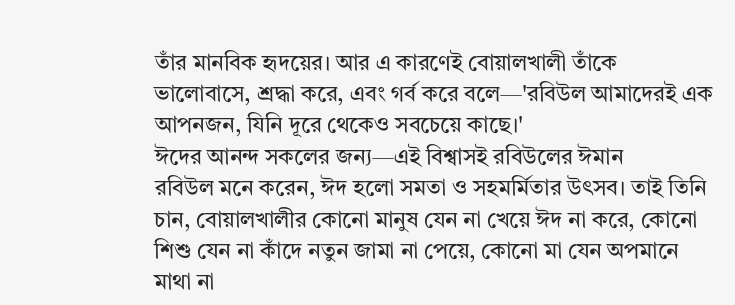তাঁর মানবিক হৃদয়ের। আর এ কারণেই বোয়ালখালী তাঁকে ভালোবাসে, শ্রদ্ধা করে, এবং গর্ব করে বলে—'রবিউল আমাদেরই এক আপনজন, যিনি দূরে থেকেও সবচেয়ে কাছে।'
ঈদের আনন্দ সকলের জন্য—এই বিশ্বাসই রবিউলের ঈমান
রবিউল মনে করেন, ঈদ হলো সমতা ও সহমর্মিতার উৎসব। তাই তিনি চান, বোয়ালখালীর কোনো মানুষ যেন না খেয়ে ঈদ না করে, কোনো শিশু যেন না কাঁদে নতুন জামা না পেয়ে, কোনো মা যেন অপমানে মাথা না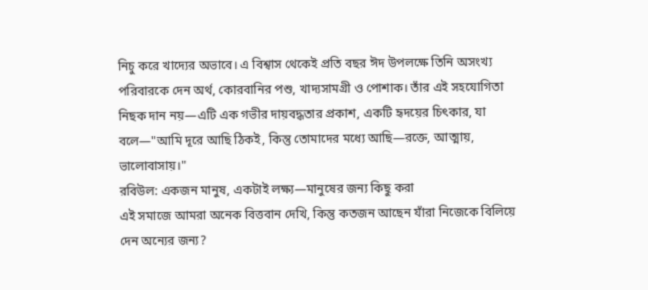নিচু করে খাদ্যের অভাবে। এ বিশ্বাস থেকেই প্রতি বছর ঈদ উপলক্ষে তিনি অসংখ্য পরিবারকে দেন অর্থ, কোরবানির পশু, খাদ্যসামগ্রী ও পোশাক। তাঁর এই সহযোগিতা নিছক দান নয়—এটি এক গভীর দায়বদ্ধতার প্রকাশ, একটি হৃদয়ের চিৎকার, যা বলে—"আমি দূরে আছি ঠিকই, কিন্তু তোমাদের মধ্যে আছি—রক্তে, আত্মায়, ভালোবাসায়।"
রবিউল: একজন মানুষ, একটাই লক্ষ্য—মানুষের জন্য কিছু করা
এই সমাজে আমরা অনেক বিত্তবান দেখি, কিন্তু কতজন আছেন যাঁরা নিজেকে বিলিয়ে দেন অন্যের জন্য?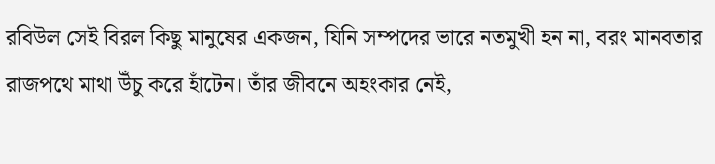রবিউল সেই বিরল কিছু মানুষের একজন, যিনি সম্পদের ভারে নতমুখী হন না, বরং মানবতার রাজপথে মাথা উঁচু করে হাঁটেন। তাঁর জীবনে অহংকার নেই,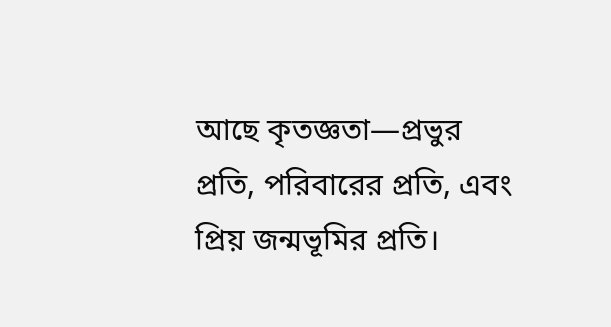আছে কৃতজ্ঞতা—প্রভুর প্রতি, পরিবারের প্রতি, এবং প্রিয় জন্মভূমির প্রতি।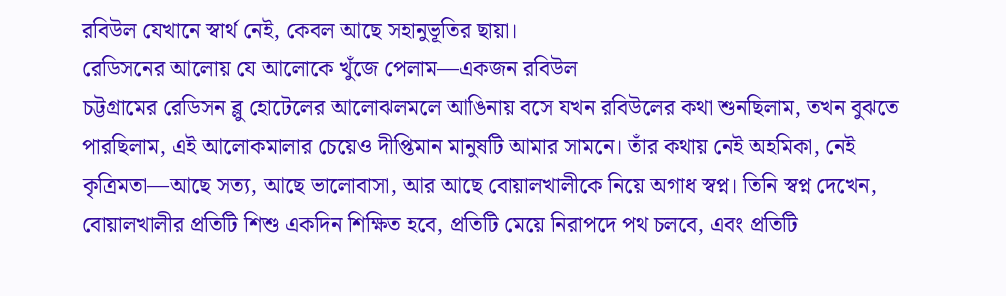রবিউল যেখানে স্বার্থ নেই, কেবল আছে সহানুভূতির ছায়া।
রেডিসনের আলোয় যে আলোকে খুঁজে পেলাম—একজন রবিউল
চট্টগ্রামের রেডিসন ব্লু হোটেলের আলোঝলমলে আঙিনায় বসে যখন রবিউলের কথা শুনছিলাম, তখন বুঝতে পারছিলাম, এই আলোকমালার চেয়েও দীপ্তিমান মানুষটি আমার সামনে। তাঁর কথায় নেই অহমিকা, নেই কৃত্রিমতা—আছে সত্য, আছে ভালোবাসা, আর আছে বোয়ালখালীকে নিয়ে অগাধ স্বপ্ন। তিনি স্বপ্ন দেখেন, বোয়ালখালীর প্রতিটি শিশু একদিন শিক্ষিত হবে, প্রতিটি মেয়ে নিরাপদে পথ চলবে, এবং প্রতিটি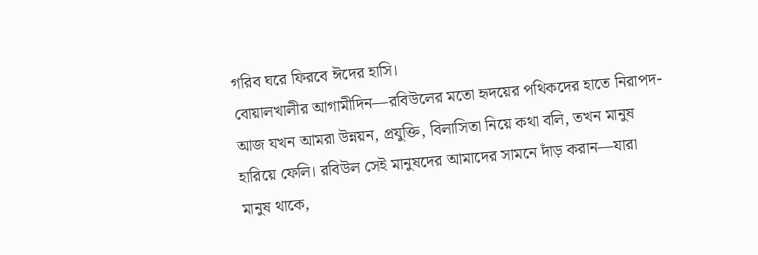গরিব ঘরে ফিরবে ঈদের হাসি।
বোয়ালখালীর আগামীদিন—রবিউলের মতো হৃদয়ের পথিকদের হাতে নিরাপদ-
আজ যখন আমরা উন্নয়ন, প্রযুক্তি, বিলাসিতা নিয়ে কথা বলি, তখন মানুষ হারিয়ে ফেলি। রবিউল সেই মানুষদের আমাদের সামনে দাঁড় করান—যারা মানুষ থাকে,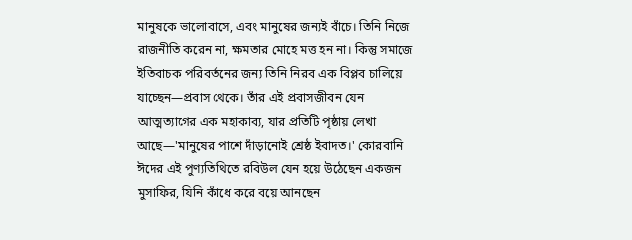মানুষকে ভালোবাসে, এবং মানুষের জন্যই বাঁচে। তিনি নিজে রাজনীতি করেন না, ক্ষমতার মোহে মত্ত হন না। কিন্তু সমাজে ইতিবাচক পরিবর্তনের জন্য তিনি নিরব এক বিপ্লব চালিয়ে যাচ্ছেন—প্রবাস থেকে। তাঁর এই প্রবাসজীবন যেন আত্মত্যাগের এক মহাকাব্য, যার প্রতিটি পৃষ্ঠায় লেখা আছে—'মানুষের পাশে দাঁড়ানোই শ্রেষ্ঠ ইবাদত।' কোরবানি ঈদের এই পুণ্যতিথিতে রবিউল যেন হয়ে উঠেছেন একজন মুসাফির, যিনি কাঁধে করে বয়ে আনছেন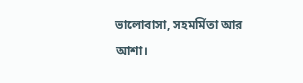ভালোবাসা, সহমর্মিতা আর আশা।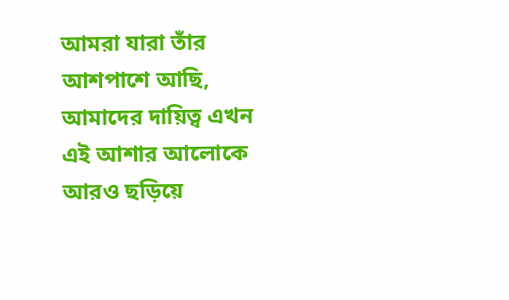আমরা যারা তাঁর আশপাশে আছি, আমাদের দায়িত্ব এখন এই আশার আলোকে আরও ছড়িয়ে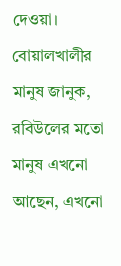দেওয়া। বোয়ালখালীর মানুষ জানুক, রবিউলের মতো মানুষ এখনো আছেন, এখনো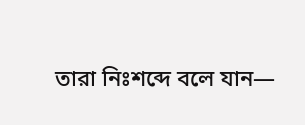তারা নিঃশব্দে বলে যান—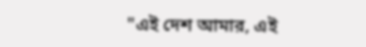"এই দেশ আমার, এই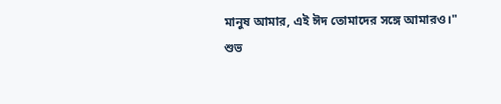মানুষ আমার, এই ঈদ তোমাদের সঙ্গে আমারও।"
শুভ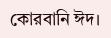কোরবানি ঈদ।